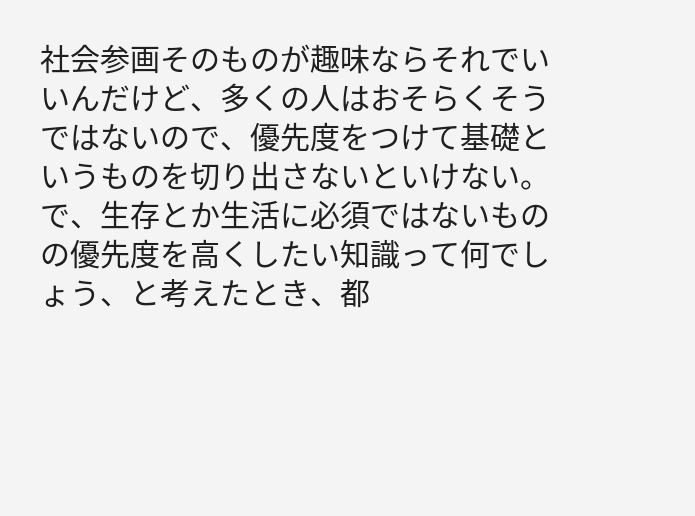社会参画そのものが趣味ならそれでいいんだけど、多くの人はおそらくそうではないので、優先度をつけて基礎というものを切り出さないといけない。
で、生存とか生活に必須ではないものの優先度を高くしたい知識って何でしょう、と考えたとき、都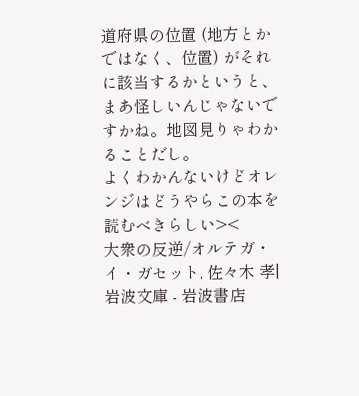道府県の位置 (地方とかではなく、位置) がそれに該当するかというと、まあ怪しいんじゃないですかね。地図見りゃわかることだし。
よくわかんないけどオレンジはどうやらこの本を読むべきらしい><
大衆の反逆/オルテガ・イ・ガセット, 佐々木 孝|岩波文庫 - 岩波書店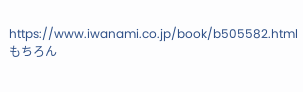https://www.iwanami.co.jp/book/b505582.html
もちろん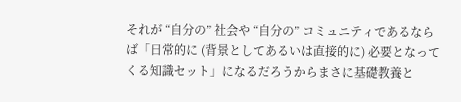それが “自分の” 社会や “自分の” コミュニティであるならば「日常的に (背景としてあるいは直接的に) 必要となってくる知識セット」になるだろうからまさに基礎教養と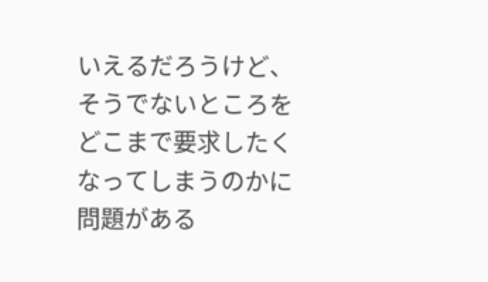いえるだろうけど、そうでないところをどこまで要求したくなってしまうのかに問題がある